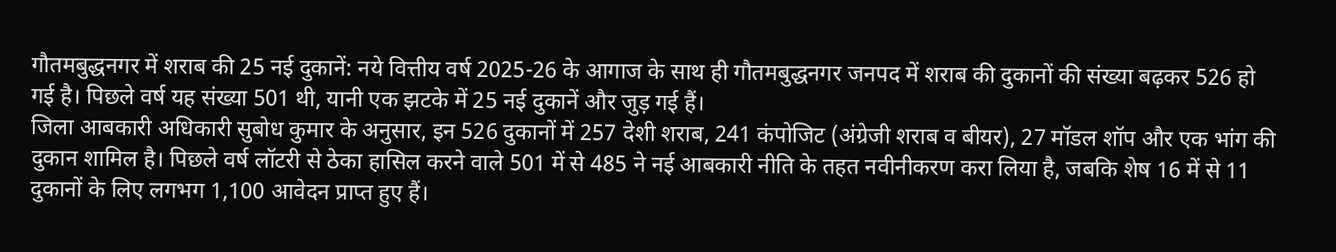गौतमबुद्धनगर में शराब की 25 नई दुकानें: नये वित्तीय वर्ष 2025-26 के आगाज के साथ ही गौतमबुद्धनगर जनपद में शराब की दुकानों की संख्या बढ़कर 526 हो गई है। पिछले वर्ष यह संख्या 501 थी, यानी एक झटके में 25 नई दुकानें और जुड़ गई हैं।
जिला आबकारी अधिकारी सुबोध कुमार के अनुसार, इन 526 दुकानों में 257 देशी शराब, 241 कंपोजिट (अंग्रेजी शराब व बीयर), 27 मॉडल शॉप और एक भांग की दुकान शामिल है। पिछले वर्ष लॉटरी से ठेका हासिल करने वाले 501 में से 485 ने नई आबकारी नीति के तहत नवीनीकरण करा लिया है, जबकि शेष 16 में से 11 दुकानों के लिए लगभग 1,100 आवेदन प्राप्त हुए हैं।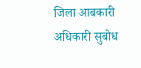जिला आबकारी अधिकारी सुबोध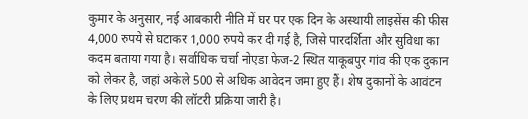कुमार के अनुसार, नई आबकारी नीति में घर पर एक दिन के अस्थायी लाइसेंस की फीस 4,000 रुपये से घटाकर 1,000 रुपये कर दी गई है, जिसे पारदर्शिता और सुविधा का कदम बताया गया है। सर्वाधिक चर्चा नोएडा फेज-2 स्थित याकूबपुर गांव की एक दुकान को लेकर है, जहां अकेले 500 से अधिक आवेदन जमा हुए हैं। शेष दुकानों के आवंटन के लिए प्रथम चरण की लॉटरी प्रक्रिया जारी है।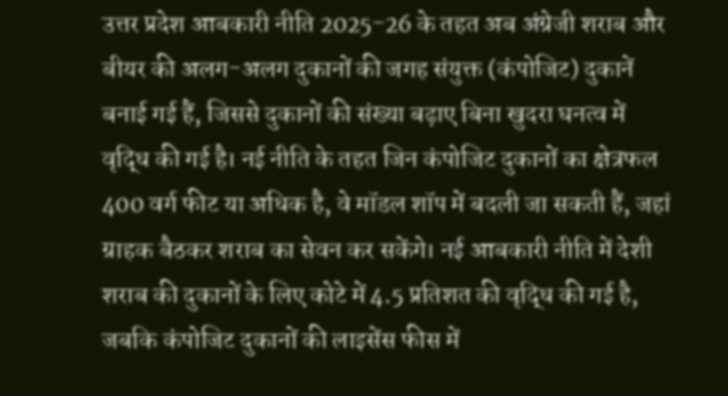उत्तर प्रदेश आबकारी नीति 2025-26 के तहत अब अंग्रेजी शराब और बीयर की अलग-अलग दुकानों की जगह संयुक्त (कंपोजिट) दुकानें बनाई गई हैं, जिससे दुकानों की संख्या बढ़ाए बिना खुदरा घनत्व में वृद्धि की गई है। नई नीति के तहत जिन कंपोजिट दुकानों का क्षेत्रफल 400 वर्ग फीट या अधिक है, वे मॉडल शॉप में बदली जा सकती हैं, जहां ग्राहक बैठकर शराब का सेवन कर सकेंगे। नई आबकारी नीति में देशी शराब की दुकानों के लिए कोटे में 4.5 प्रतिशत की वृद्धि की गई है, जबकि कंपोजिट दुकानों की लाइसेंस फीस में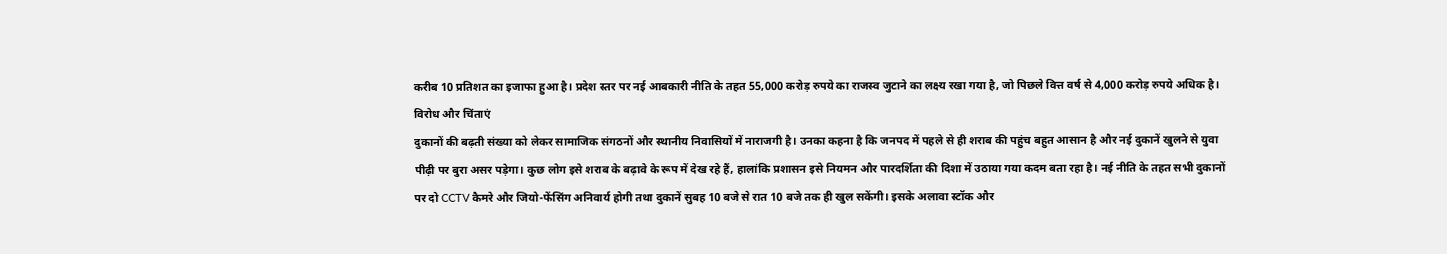करीब 10 प्रतिशत का इजाफा हुआ है। प्रदेश स्तर पर नई आबकारी नीति के तहत 55,000 करोड़ रुपये का राजस्व जुटाने का लक्ष्य रखा गया है, जो पिछले वित्त वर्ष से 4,000 करोड़ रुपये अधिक है।
विरोध और चिंताएं
दुकानों की बढ़ती संख्या को लेकर सामाजिक संगठनों और स्थानीय निवासियों में नाराजगी है। उनका कहना है कि जनपद में पहले से ही शराब की पहुंच बहुत आसान है और नई दुकानें खुलने से युवा पीढ़ी पर बुरा असर पड़ेगा। कुछ लोग इसे शराब के बढ़ावे के रूप में देख रहे हैं, हालांकि प्रशासन इसे नियमन और पारदर्शिता की दिशा में उठाया गया कदम बता रहा है। नई नीति के तहत सभी दुकानों पर दो CCTV कैमरे और जियो-फेंसिंग अनिवार्य होगी तथा दुकानें सुबह 10 बजे से रात 10 बजे तक ही खुल सकेंगी। इसके अलावा स्टॉक और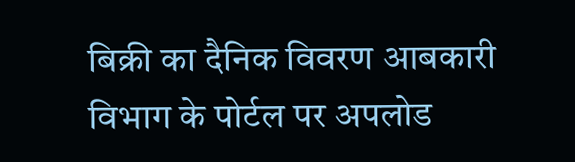बिक्री का दैनिक विवरण आबकारी विभाग के पोर्टल पर अपलोड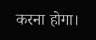करना होगा।